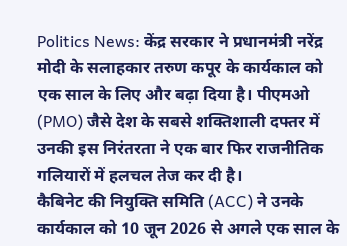Politics News: केंद्र सरकार ने प्रधानमंत्री नरेंद्र मोदी के सलाहकार तरुण कपूर के कार्यकाल को एक साल के लिए और बढ़ा दिया है। पीएमओ (PMO) जैसे देश के सबसे शक्तिशाली दफ्तर में उनकी इस निरंतरता ने एक बार फिर राजनीतिक गलियारों में हलचल तेज कर दी है।
कैबिनेट की नियुक्ति समिति (ACC) ने उनके कार्यकाल को 10 जून 2026 से अगले एक साल के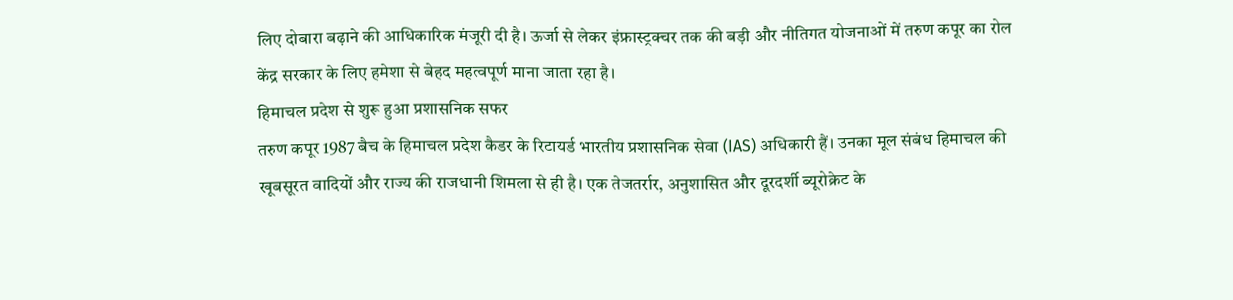लिए दोबारा बढ़ाने की आधिकारिक मंजूरी दी है। ऊर्जा से लेकर इंफ्रास्ट्रक्चर तक की बड़ी और नीतिगत योजनाओं में तरुण कपूर का रोल केंद्र सरकार के लिए हमेशा से बेहद महत्वपूर्ण माना जाता रहा है।
हिमाचल प्रदेश से शुरू हुआ प्रशासनिक सफर
तरुण कपूर 1987 बैच के हिमाचल प्रदेश कैडर के रिटायर्ड भारतीय प्रशासनिक सेवा (IAS) अधिकारी हैं। उनका मूल संबंध हिमाचल की खूबसूरत वादियों और राज्य की राजधानी शिमला से ही है। एक तेजतर्रार, अनुशासित और दूरदर्शी ब्यूरोक्रेट के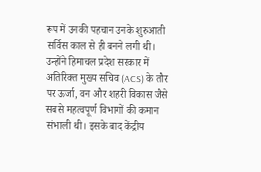रूप में उनकी पहचान उनके शुरुआती सर्विस काल से ही बनने लगी थी।
उन्होंने हिमाचल प्रदेश सरकार में अतिरिक्त मुख्य सचिव (ACS) के तौर पर ऊर्जा, वन और शहरी विकास जैसे सबसे महत्वपूर्ण विभागों की कमान संभाली थी। इसके बाद केंद्रीय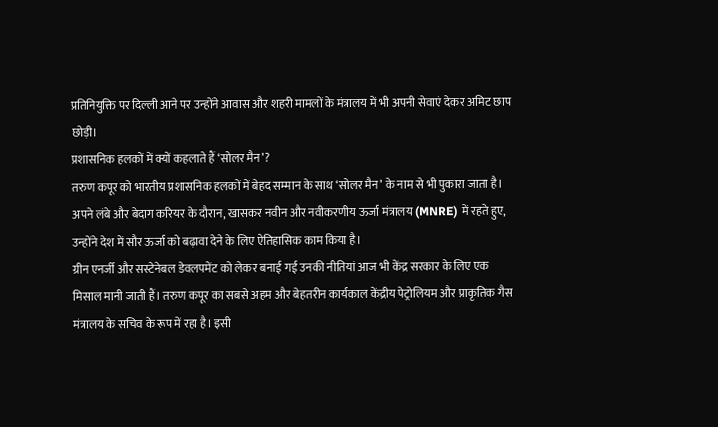प्रतिनियुक्ति पर दिल्ली आने पर उन्होंने आवास और शहरी मामलों के मंत्रालय में भी अपनी सेवाएं देकर अमिट छाप छोड़ी।
प्रशासनिक हलकों में क्यों कहलाते हैं ‘सोलर मैन’?
तरुण कपूर को भारतीय प्रशासनिक हलकों में बेहद सम्मान के साथ ‘सोलर मैन’ के नाम से भी पुकारा जाता है। अपने लंबे और बेदाग करियर के दौरान, खासकर नवीन और नवीकरणीय ऊर्जा मंत्रालय (MNRE) में रहते हुए, उन्होंने देश में सौर ऊर्जा को बढ़ावा देने के लिए ऐतिहासिक काम किया है।
ग्रीन एनर्जी और सस्टेनेबल डेवलपमेंट को लेकर बनाई गई उनकी नीतियां आज भी केंद्र सरकार के लिए एक मिसाल मानी जाती हैं। तरुण कपूर का सबसे अहम और बेहतरीन कार्यकाल केंद्रीय पेट्रोलियम और प्राकृतिक गैस मंत्रालय के सचिव के रूप में रहा है। इसी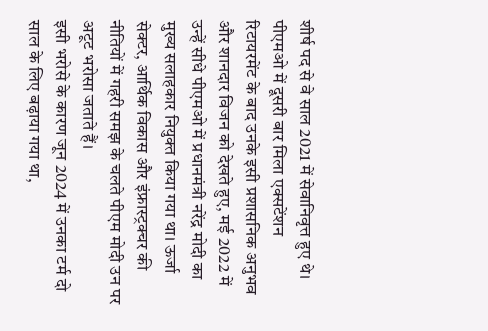शीर्ष पद से वे साल 2021 में सेवानिवृत्त हुए थे।
पीएमओ में दूसरी बार मिला एक्सटेंशन
रिटायरमेंट के बाद उनके इसी प्रशासनिक अनुभव और शानदार विजन को देखते हुए, मई 2022 में उन्हें सीधे पीएमओ में प्रधानमंत्री नरेंद्र मोदी का मुख्य सलाहकार नियुक्त किया गया था। ऊर्जा सेक्टर, आर्थिक विकास और इंफ्रास्ट्रक्चर की नीतियों में गहरी समझ के चलते पीएम मोदी उन पर अटूट भरोसा जताते हैं।
इसी भरोसे के कारण जून 2024 में उनका टर्म दो साल के लिए बढ़ाया गया था,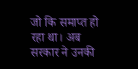जो कि समाप्त हो रहा था। अब सरकार ने उनकी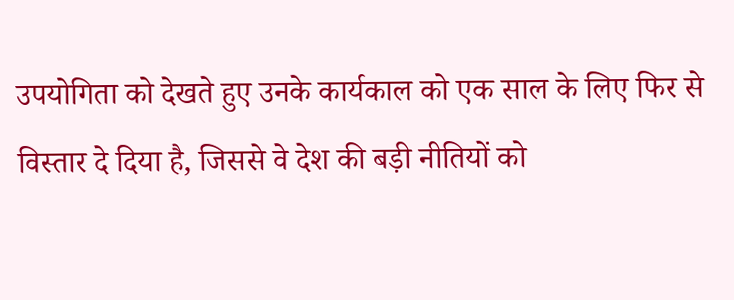उपयोगिता को देखते हुए उनके कार्यकाल को एक साल के लिए फिर से विस्तार दे दिया है, जिससे वे देश की बड़ी नीतियों को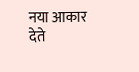नया आकार देते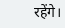रहेंगे।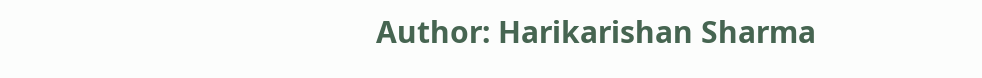Author: Harikarishan Sharma